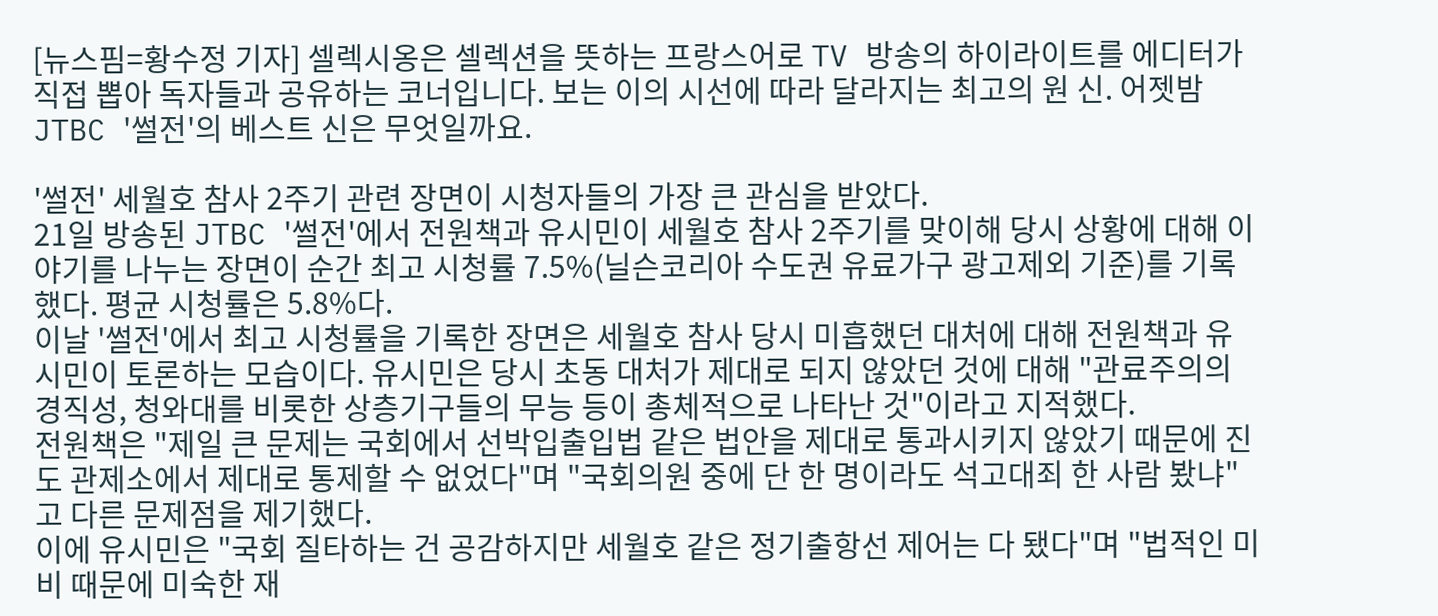[뉴스핌=황수정 기자] 셀렉시옹은 셀렉션을 뜻하는 프랑스어로 TV 방송의 하이라이트를 에디터가 직접 뽑아 독자들과 공유하는 코너입니다. 보는 이의 시선에 따라 달라지는 최고의 원 신. 어젯밤 JTBC '썰전'의 베스트 신은 무엇일까요.

'썰전' 세월호 참사 2주기 관련 장면이 시청자들의 가장 큰 관심을 받았다.
21일 방송된 JTBC '썰전'에서 전원책과 유시민이 세월호 참사 2주기를 맞이해 당시 상황에 대해 이야기를 나누는 장면이 순간 최고 시청률 7.5%(닐슨코리아 수도권 유료가구 광고제외 기준)를 기록했다. 평균 시청률은 5.8%다.
이날 '썰전'에서 최고 시청률을 기록한 장면은 세월호 참사 당시 미흡했던 대처에 대해 전원책과 유시민이 토론하는 모습이다. 유시민은 당시 초동 대처가 제대로 되지 않았던 것에 대해 "관료주의의 경직성, 청와대를 비롯한 상층기구들의 무능 등이 총체적으로 나타난 것"이라고 지적했다.
전원책은 "제일 큰 문제는 국회에서 선박입출입법 같은 법안을 제대로 통과시키지 않았기 때문에 진도 관제소에서 제대로 통제할 수 없었다"며 "국회의원 중에 단 한 명이라도 석고대죄 한 사람 봤냐"고 다른 문제점을 제기했다.
이에 유시민은 "국회 질타하는 건 공감하지만 세월호 같은 정기출항선 제어는 다 됐다"며 "법적인 미비 때문에 미숙한 재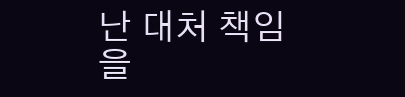난 대처 책임을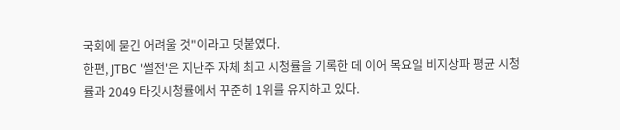국회에 묻긴 어려울 것"이라고 덧붙였다.
한편, JTBC '썰전'은 지난주 자체 최고 시청률을 기록한 데 이어 목요일 비지상파 평균 시청률과 2049 타깃시청률에서 꾸준히 1위를 유지하고 있다.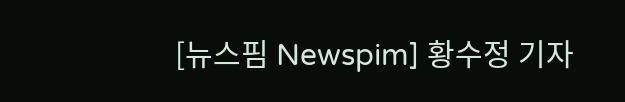[뉴스핌 Newspim] 황수정 기자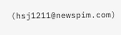(hsj1211@newspim.com)